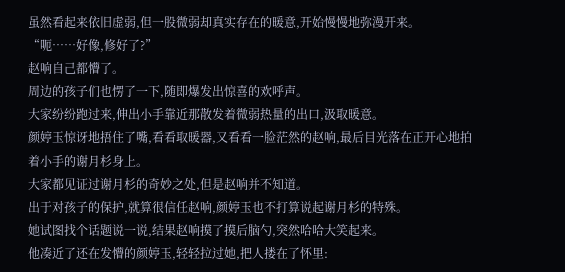虽然看起来依旧虚弱,但一股微弱却真实存在的暖意,开始慢慢地弥漫开来。
“呃……好像,修好了?”
赵响自己都懵了。
周边的孩子们也愣了一下,随即爆发出惊喜的欢呼声。
大家纷纷跑过来,伸出小手靠近那散发着微弱热量的出口,汲取暖意。
颜婷玉惊讶地捂住了嘴,看看取暖器,又看看一脸茫然的赵响,最后目光落在正开心地拍着小手的谢月杉身上。
大家都见证过谢月杉的奇妙之处,但是赵响并不知道。
出于对孩子的保护,就算很信任赵响,颜婷玉也不打算说起谢月杉的特殊。
她试图找个话题说一说,结果赵响摸了摸后脑勺,突然哈哈大笑起来。
他凑近了还在发懵的颜婷玉,轻轻拉过她,把人搂在了怀里: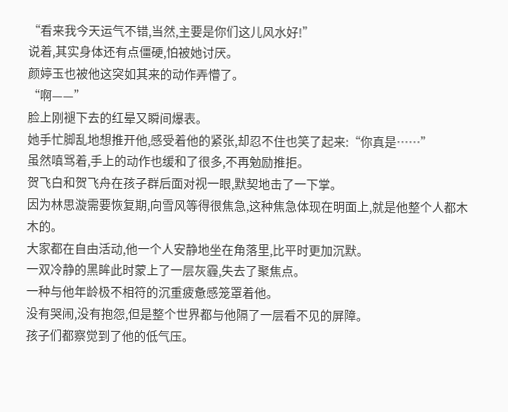“看来我今天运气不错,当然,主要是你们这儿风水好!”
说着,其实身体还有点僵硬,怕被她讨厌。
颜婷玉也被他这突如其来的动作弄懵了。
“啊——”
脸上刚褪下去的红晕又瞬间爆表。
她手忙脚乱地想推开他,感受着他的紧张,却忍不住也笑了起来:“你真是……”
虽然嗔骂着,手上的动作也缓和了很多,不再勉励推拒。
贺飞白和贺飞舟在孩子群后面对视一眼,默契地击了一下掌。
因为林思漩需要恢复期,向雪风等得很焦急,这种焦急体现在明面上,就是他整个人都木木的。
大家都在自由活动,他一个人安静地坐在角落里,比平时更加沉默。
一双冷静的黑眸此时蒙上了一层灰霾,失去了聚焦点。
一种与他年龄极不相符的沉重疲惫感笼罩着他。
没有哭闹,没有抱怨,但是整个世界都与他隔了一层看不见的屏障。
孩子们都察觉到了他的低气压。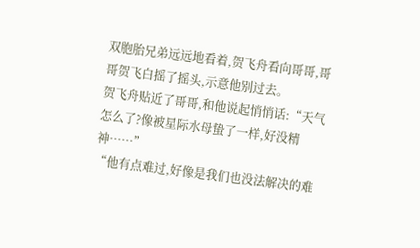双胞胎兄弟远远地看着,贺飞舟看向哥哥,哥哥贺飞白摇了摇头,示意他别过去。
贺飞舟贴近了哥哥,和他说起悄悄话:“天气怎么了?像被星际水母蛰了一样,好没精神……”
“他有点难过,好像是我们也没法解决的难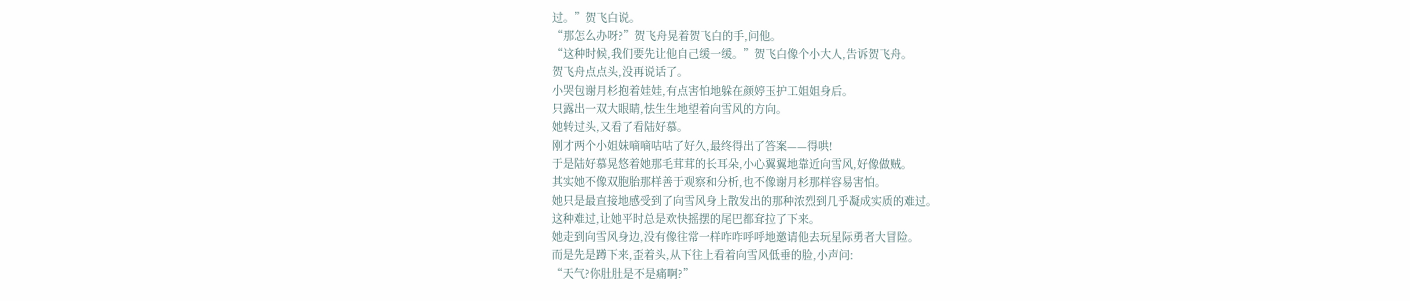过。”贺飞白说。
“那怎么办呀?”贺飞舟晃着贺飞白的手,问他。
“这种时候,我们要先让他自己缓一缓。”贺飞白像个小大人,告诉贺飞舟。
贺飞舟点点头,没再说话了。
小哭包谢月杉抱着娃娃,有点害怕地躲在颜婷玉护工姐姐身后。
只露出一双大眼睛,怯生生地望着向雪风的方向。
她转过头,又看了看陆好慕。
刚才两个小姐妹嘀嘀咕咕了好久,最终得出了答案——得哄!
于是陆好慕晃悠着她那毛茸茸的长耳朵,小心翼翼地靠近向雪风,好像做贼。
其实她不像双胞胎那样善于观察和分析,也不像谢月杉那样容易害怕。
她只是最直接地感受到了向雪风身上散发出的那种浓烈到几乎凝成实质的难过。
这种难过,让她平时总是欢快摇摆的尾巴都耷拉了下来。
她走到向雪风身边,没有像往常一样咋咋呼呼地邀请他去玩星际勇者大冒险。
而是先是蹲下来,歪着头,从下往上看着向雪风低垂的脸,小声问:
“天气?你肚肚是不是痛啊?”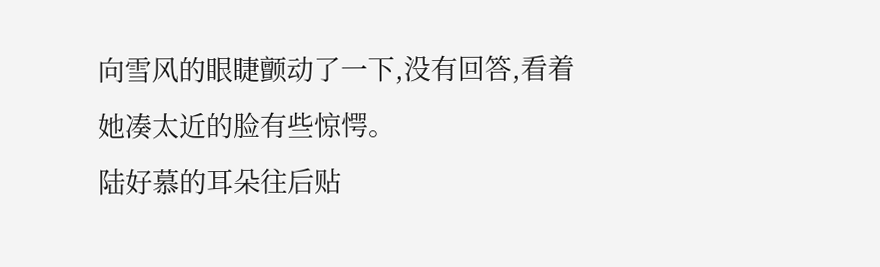向雪风的眼睫颤动了一下,没有回答,看着她凑太近的脸有些惊愕。
陆好慕的耳朵往后贴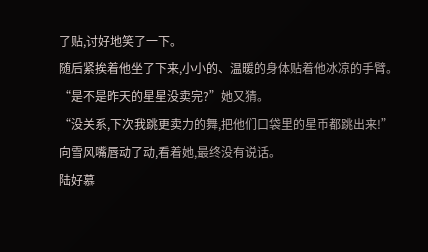了贴,讨好地笑了一下。
随后紧挨着他坐了下来,小小的、温暖的身体贴着他冰凉的手臂。
“是不是昨天的星星没卖完?”她又猜。
“没关系,下次我跳更卖力的舞,把他们口袋里的星币都跳出来!”
向雪风嘴唇动了动,看着她,最终没有说话。
陆好慕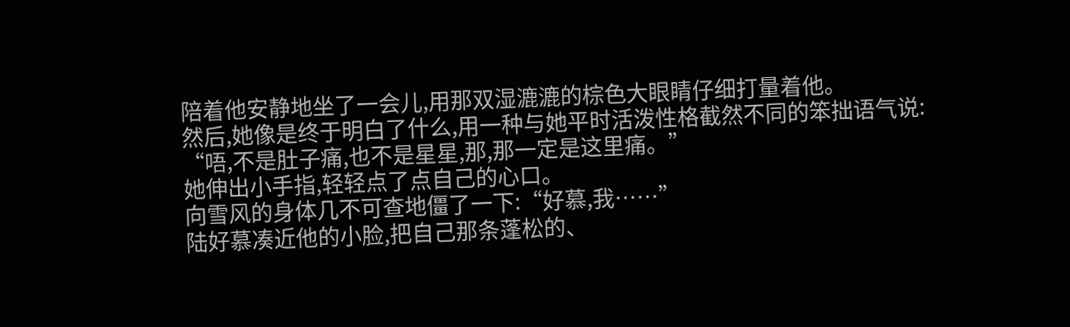陪着他安静地坐了一会儿,用那双湿漉漉的棕色大眼睛仔细打量着他。
然后,她像是终于明白了什么,用一种与她平时活泼性格截然不同的笨拙语气说:
“唔,不是肚子痛,也不是星星,那,那一定是这里痛。”
她伸出小手指,轻轻点了点自己的心口。
向雪风的身体几不可查地僵了一下:“好慕,我……”
陆好慕凑近他的小脸,把自己那条蓬松的、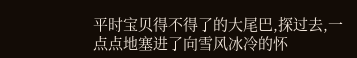平时宝贝得不得了的大尾巴,探过去,一点点地塞进了向雪风冰冷的怀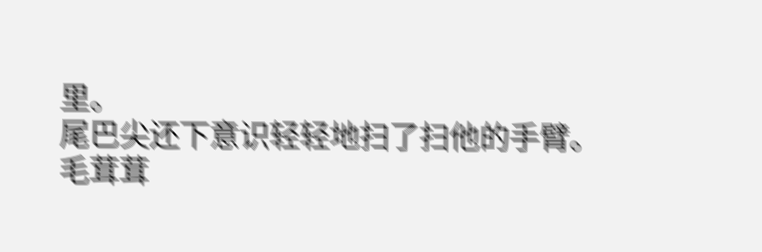里。
尾巴尖还下意识轻轻地扫了扫他的手臂。
毛茸茸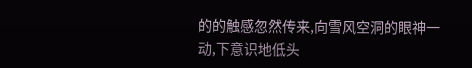的的触感忽然传来,向雪风空洞的眼神一动,下意识地低头